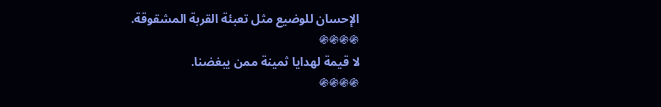الإحسان للوضيع مثل تعبئة القربة المشقوقة.
֍֍֍֍
لا قيمة لهدايا ثمينة ممن يبغضنا.
֍֍֍֍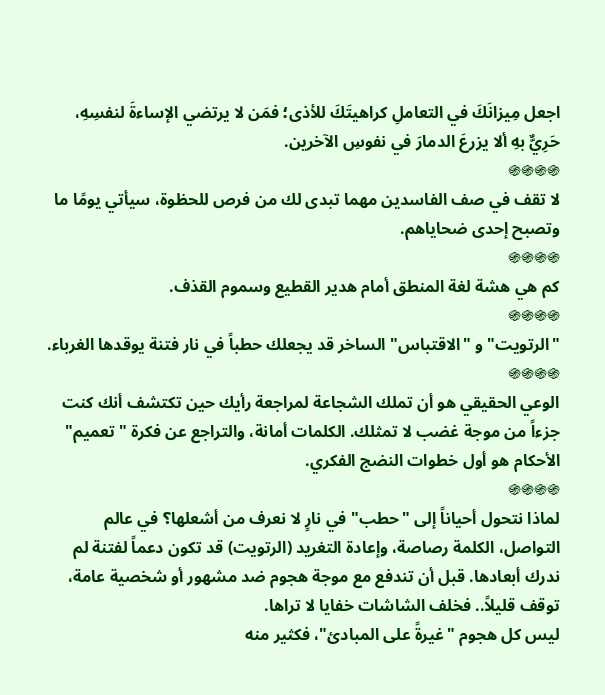اجعل مِيزانَكَ في التعاملِ كراهيتَكَ للأذى؛ فمَن لا يرتضي الإساءةَ لنفسِهِ، حَرِيٌّ بهِ ألا يزرعَ الدمارَ في نفوسِ الآخرين.
֍֍֍֍
لا تقف في صف الفاسدين مهما تبدى لك من فرص للحظوة، سيأتي يومًا ما وتصبح إحدى ضحاياهم.
֍֍֍֍
كم هي هشة لغة المنطق أمام هدير القطيع وسموم القذف.
֍֍֍֍
"الرتويت" و "الاقتباس" الساخر قد يجعلك حطباً في نار فتنة يوقدها الغرباء.
֍֍֍֍
الوعي الحقيقي هو أن تملك الشجاعة لمراجعة رأيك حين تكتشف أنك كنت جزءاً من موجة غضب لا تمثلك. الكلمات أمانة، والتراجع عن فكرة "تعميم" الأحكام هو أول خطوات النضج الفكري.
֍֍֍֍
لماذا نتحول أحياناً إلى "حطب" في نارٍ لا نعرف من أشعلها؟ في عالم التواصل، الكلمة رصاصة، وإعادة التغريد (الرتويت) قد تكون دعماً لفتنة لم ندرك أبعادها. قبل أن تندفع مع موجة هجوم ضد مشهور أو شخصية عامة، توقف قليلاً.. فخلف الشاشات خفايا لا تراها.
ليس كل هجوم "غيرةً على المبادئ"، فكثير منه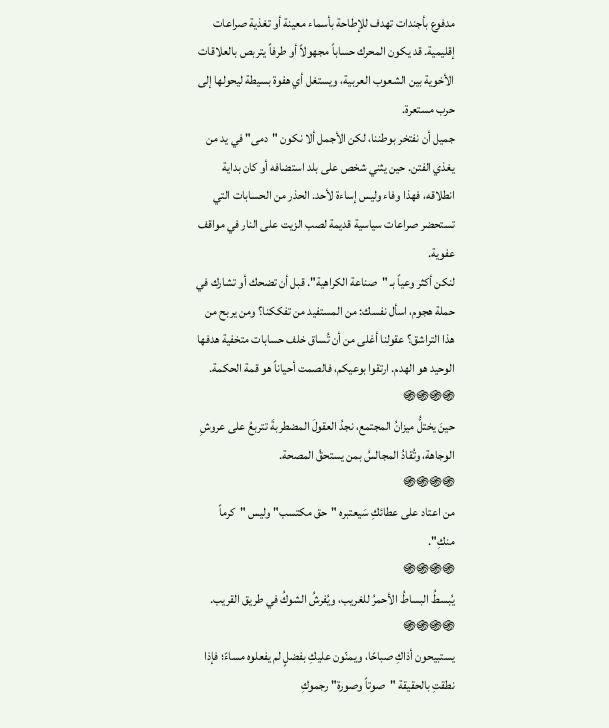مدفوع بأجندات تهدف للإطاحة بأسماء معينة أو تغذية صراعات إقليمية. قد يكون المحرك حساباً مجهولاً أو طرفاً يتربص بالعلاقات الأخوية بين الشعوب العربية، ويستغل أي هفوة بسيطة ليحولها إلى حرب مستعرة.
جميل أن نفتخر بوطننا، لكن الأجمل ألا نكون "دمى" في يد من يغذي الفتن. حين يثني شخص على بلد استضافه أو كان بداية انطلاقه، فهذا وفاء وليس إساءة لأحد. الحذر من الحسابات التي تستحضر صراعات سياسية قديمة لصب الزيت على النار في مواقف عفوية.
لنكن أكثر وعياً بـ "صناعة الكراهية". قبل أن تضحك أو تشارك في حملة هجوم، اسأل نفسك: من المستفيد من تفككنا؟ ومن يربح من هذا التراشق؟ عقولنا أغلى من أن تُساق خلف حسابات متخفية هدفها الوحيد هو الهدم. ارتقوا بوعيكم، فالصمت أحياناً هو قمة الحكمة.
֍֍֍֍
حينَ يختلُّ ميزانُ المجتمع، نجدُ العقولَ المضطربةَ تتربعُ على عروشِ الوجاهة، وتُقادُ المجالسُ بمن يستحقُ المصحة.
֍֍֍֍
من اعتاد على عطائكِ سَيعتبره "حق مكتسب" وليس "كرماً منكِ".
֍֍֍֍
يُبسطُ البساطُ الأحمرُ للغريب، ويُفرشُ الشوكُ في طريق القريب.
֍֍֍֍
يستبيحون أذاكِ صباحًا، ويمنّون عليكِ بفضلٍ لم يفعلوه مساءً؛ فإذا نطقتِ بالحقيقة "صوتاً وصورة" رجموكِ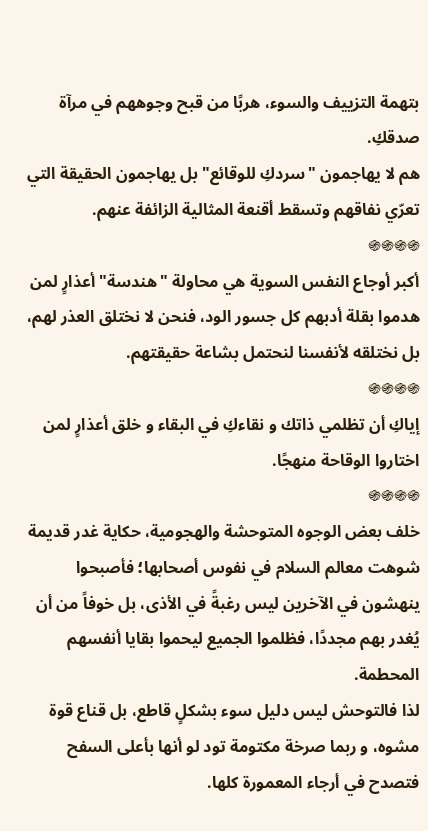بتهمة التزييف والسوء، هربًا من قبح وجوههم في مرآة صدقكِ.
هم لا يهاجمون "سردكِ للوقائع" بل يهاجمون الحقيقة التي تعرّي نفاقهم وتسقط أقنعة المثالية الزائفة عنهم.
֍֍֍֍
أكبر أوجاع النفس السوية هي محاولة "هندسة" أعذارٍ لمن هدموا بقلة أدبهم كل جسور الود، فنحن لا نختلق العذر لهم، بل نختلقه لأنفسنا لنحتمل بشاعة حقيقتهم.
֍֍֍֍
إياكِ أن تظلمي ذاتك و نقاءكِ في البقاء و خلق أعذارٍ لمن اختاروا الوقاحة منهجًا.
֍֍֍֍
خلف بعض الوجوه المتوحشة والهجومية، حكاية غدر قديمة شوهت معالم السلام في نفوس أصحابها؛ فأصبحوا ينهشون في الآخرين ليس رغبةً في الأذى، بل خوفاً من أن يُغدر بهم مجددًا، فظلموا الجميع ليحموا بقايا أنفسهم المحطمة.
لذا فالتوحش ليس دليل سوء بشكلٍ قاطع، بل قناع قوة مشوه، و ربما صرخة مكتومة تود لو أنها بأعلى السفح فتصدح في أرجاء المعمورة كلها.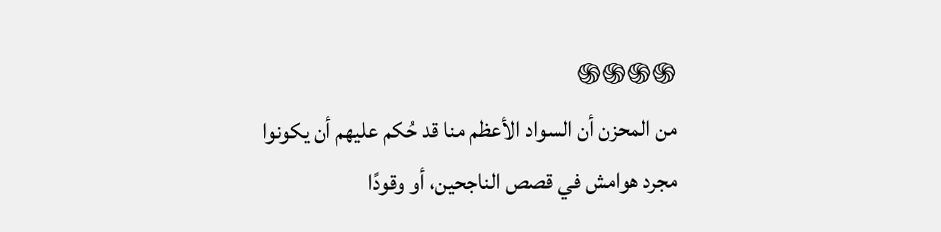֍֍֍֍
من المحزن أن السواد الأعظم منا قد حُكم عليهم أن يكونوا مجرد هوامش في قصص الناجحين، أو وقودًا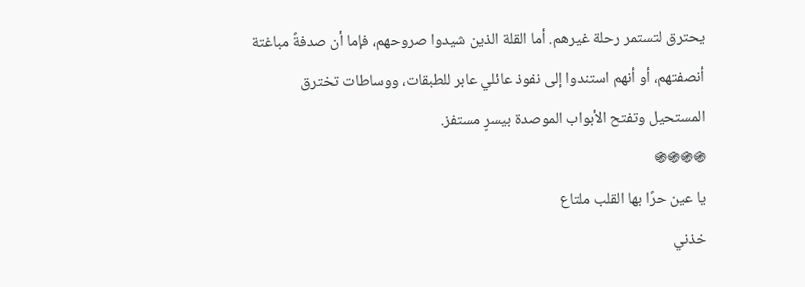يحترق لتستمر رحلة غيرهم. أما القلة الذين شيدوا صروحهم، فإما أن صدفةً مباغتة أنصفتهم، أو أنهم استندوا إلى نفوذ عائلي عابر للطبقات، ووساطات تخترق المستحيل وتفتح الأبواب الموصدة بيسرٍ مستفز.
֍֍֍֍
يا عين حرًا بها القلب ملتاع
خذني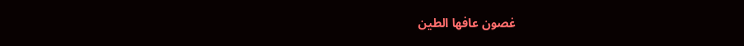غصون عافها الطين